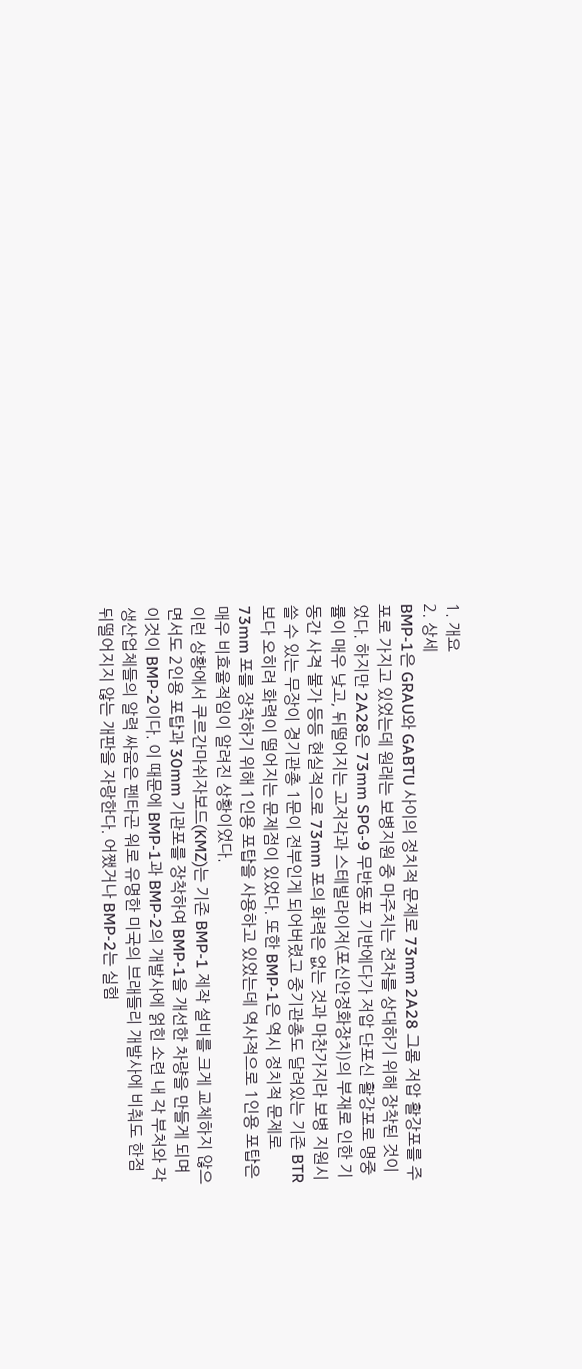1. 개요
2. 상세
BMP-1은 GRAU와 GABTU 사이의 정치적 문제로 73mm 2A28 그롬 저압 활강포를 주포로 가지고 있었는데 원래는 보병지원 중 마주치는 전차를 상대하기 위해 장착된 것이었다. 하지만 2A28은 73mm SPG-9 무반동포 기반에다가 저압 단포신 활강포로 명중률이 매우 낮고, 뒤떨어지는 고저각과 스테빌라이저(포신안정화장치)의 부재로 인한 기동간 사격 불가 등등 현실적으로 73mm 포의 화력은 없는 것과 마찬가지라 보병 지원시 쓸 수 있는 무장이 경기관총 1문이 전부인게 되어버렸고 중기관총도 달려있는 기존 BTR보다 오히려 화력이 떨어지는 문제점이 있었다. 또한 BMP-1은 역시 정치적 문제로 73mm 포를 장착하기 위해 1인용 포탑을 사용하고 있었는데 역사적으로 1인용 포탑은 매우 비효율적임이 알려진 상황이었다.
이런 상황에서 쿠르간마쉬자보드(KMZ)는 기존 BMP-1 제작 설비를 크게 교체하지 않으면서도 2인용 포탑과 30mm 기관포를 장착하여 BMP-1을 개선한 차량을 만들게 되며 이것이 BMP-2이다. 이 때문에 BMP-1과 BMP-2의 개발사에 얽힌 소련 내 각 부처와 각 생산업체들의 알력 싸움은 펜타곤 워로 유명한 미국의 브래들리 개발사에 비춰도 한점 뒤떨어지지 않는 개판을 자랑한다. 어쨌거나 BMP-2는 실험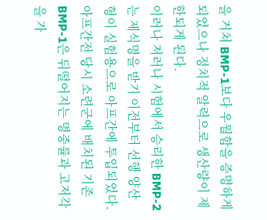을 거쳐 BMP-1보다 우월함을 증명하게 되었으나 정치적 알력으로 생산량이 제한되게 된다.
이러나 저러나 시험에서 승리한 BMP-2는 제식명을 받기 이전부터 선행 양산형이 실험용으로 아프간에 투입되었다. 아프간전 당시 소련군에 배치된 기존 BMP-1은 뒤떨어지는 명중률과 고저각을 가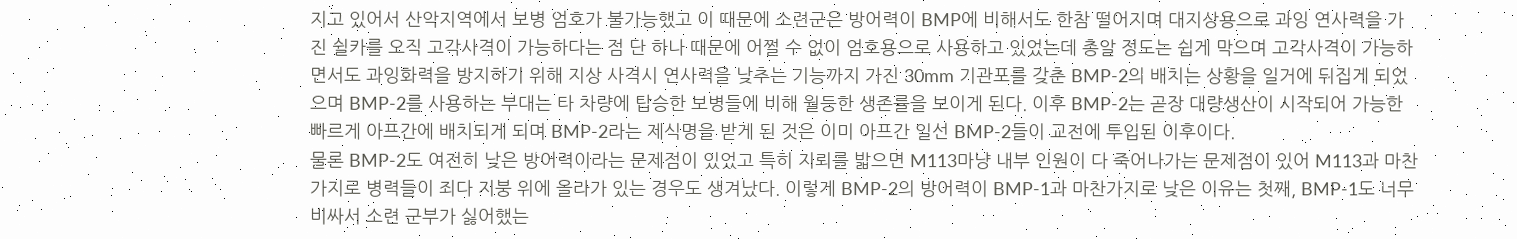지고 있어서 산악지역에서 보병 엄호가 불가능했고 이 때문에 소련군은 방어력이 BMP에 비해서도 한참 떨어지며 대지상용으로 과잉 연사력을 가진 쉴카를 오직 고각사격이 가능하다는 점 단 하나 때문에 어쩔 수 없이 엄호용으로 사용하고 있었는데 총알 정도는 쉽게 막으며 고각사격이 가능하면서도 과잉화력을 방지하기 위해 지상 사격시 연사력을 낮추는 기능까지 가진 30mm 기관포를 갖춘 BMP-2의 배치는 상황을 일거에 뒤집게 되었으며 BMP-2를 사용하는 부대는 타 차량에 탑승한 보병들에 비해 월등한 생존률을 보이게 된다. 이후 BMP-2는 곧장 대량생산이 시작되어 가능한 빠르게 아프간에 배치되게 되며 BMP-2라는 제식명을 받게 된 것은 이미 아프간 일선 BMP-2들이 교전에 투입된 이후이다.
물론 BMP-2도 여전히 낮은 방어력이라는 문제점이 있었고 특히 지뢰를 밟으면 M113마냥 내부 인원이 다 죽어나가는 문제점이 있어 M113과 마찬가지로 병력들이 죄다 지붕 위에 올라가 있는 경우도 생겨났다. 이렇게 BMP-2의 방어력이 BMP-1과 마찬가지로 낮은 이유는 첫째, BMP-1도 너무 비싸서 소련 군부가 싫어했는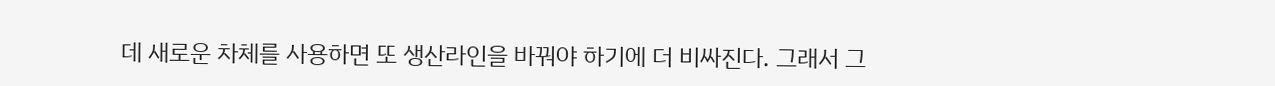데 새로운 차체를 사용하면 또 생산라인을 바꿔야 하기에 더 비싸진다. 그래서 그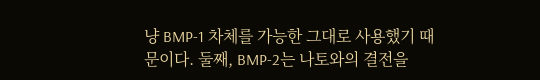냥 BMP-1 차체를 가능한 그대로 사용했기 때문이다. 둘째, BMP-2는 나토와의 결전을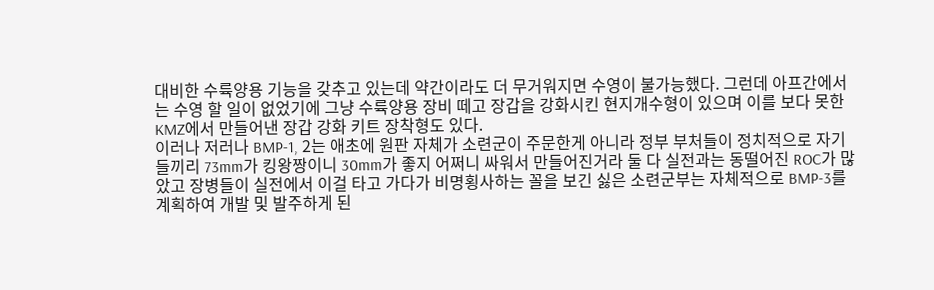대비한 수륙양용 기능을 갖추고 있는데 약간이라도 더 무거워지면 수영이 불가능했다. 그런데 아프간에서는 수영 할 일이 없었기에 그냥 수륙양용 장비 떼고 장갑을 강화시킨 현지개수형이 있으며 이를 보다 못한 KMZ에서 만들어낸 장갑 강화 키트 장착형도 있다.
이러나 저러나 BMP-1, 2는 애초에 원판 자체가 소련군이 주문한게 아니라 정부 부처들이 정치적으로 자기들끼리 73mm가 킹왕짱이니 30mm가 좋지 어쩌니 싸워서 만들어진거라 둘 다 실전과는 동떨어진 ROC가 많았고 장병들이 실전에서 이걸 타고 가다가 비명횡사하는 꼴을 보긴 싫은 소련군부는 자체적으로 BMP-3를 계획하여 개발 및 발주하게 된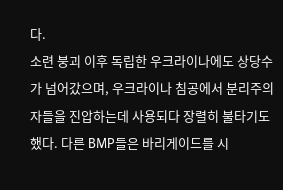다.
소련 붕괴 이후 독립한 우크라이나에도 상당수가 넘어갔으며, 우크라이나 침공에서 분리주의자들을 진압하는데 사용되다 장렬히 불타기도 했다. 다른 BMP들은 바리게이드를 시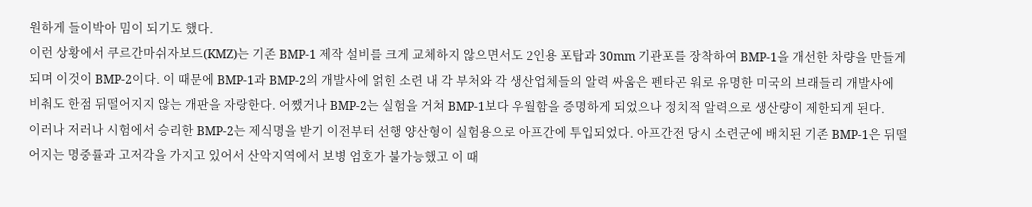원하게 들이박아 밈이 되기도 했다.
이런 상황에서 쿠르간마쉬자보드(KMZ)는 기존 BMP-1 제작 설비를 크게 교체하지 않으면서도 2인용 포탑과 30mm 기관포를 장착하여 BMP-1을 개선한 차량을 만들게 되며 이것이 BMP-2이다. 이 때문에 BMP-1과 BMP-2의 개발사에 얽힌 소련 내 각 부처와 각 생산업체들의 알력 싸움은 펜타곤 워로 유명한 미국의 브래들리 개발사에 비춰도 한점 뒤떨어지지 않는 개판을 자랑한다. 어쨌거나 BMP-2는 실험을 거쳐 BMP-1보다 우월함을 증명하게 되었으나 정치적 알력으로 생산량이 제한되게 된다.
이러나 저러나 시험에서 승리한 BMP-2는 제식명을 받기 이전부터 선행 양산형이 실험용으로 아프간에 투입되었다. 아프간전 당시 소련군에 배치된 기존 BMP-1은 뒤떨어지는 명중률과 고저각을 가지고 있어서 산악지역에서 보병 엄호가 불가능했고 이 때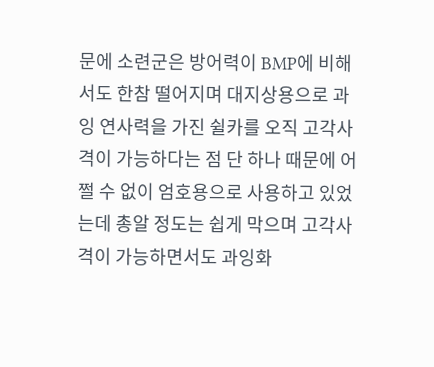문에 소련군은 방어력이 BMP에 비해서도 한참 떨어지며 대지상용으로 과잉 연사력을 가진 쉴카를 오직 고각사격이 가능하다는 점 단 하나 때문에 어쩔 수 없이 엄호용으로 사용하고 있었는데 총알 정도는 쉽게 막으며 고각사격이 가능하면서도 과잉화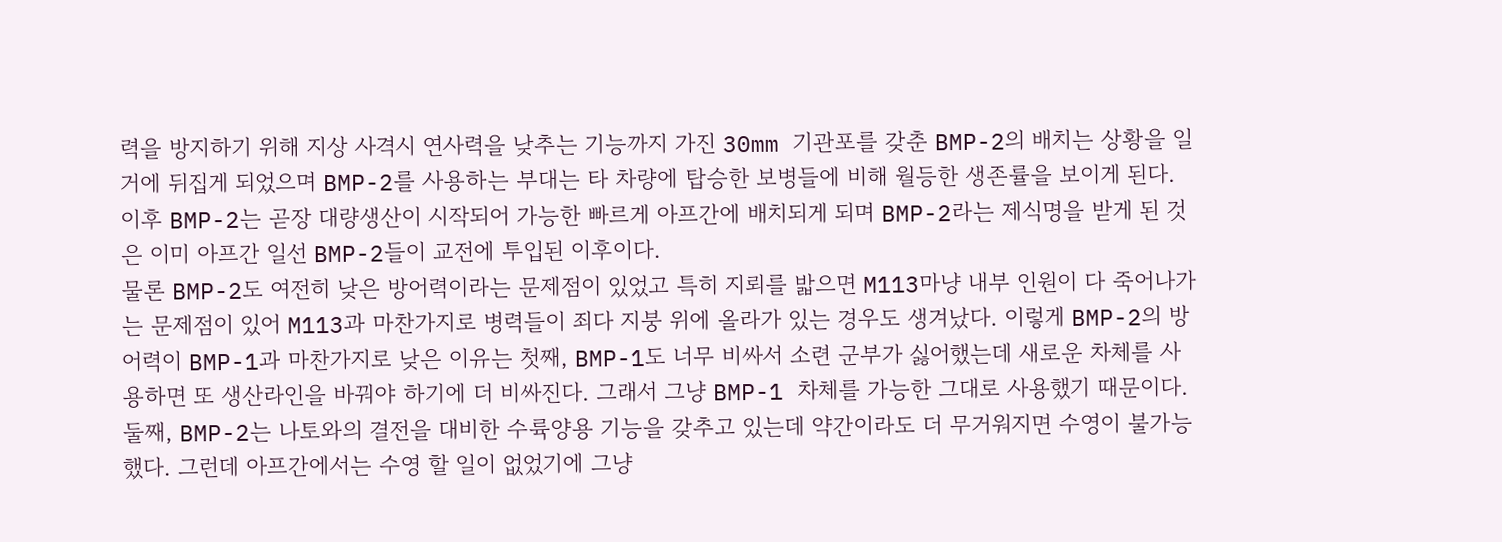력을 방지하기 위해 지상 사격시 연사력을 낮추는 기능까지 가진 30mm 기관포를 갖춘 BMP-2의 배치는 상황을 일거에 뒤집게 되었으며 BMP-2를 사용하는 부대는 타 차량에 탑승한 보병들에 비해 월등한 생존률을 보이게 된다. 이후 BMP-2는 곧장 대량생산이 시작되어 가능한 빠르게 아프간에 배치되게 되며 BMP-2라는 제식명을 받게 된 것은 이미 아프간 일선 BMP-2들이 교전에 투입된 이후이다.
물론 BMP-2도 여전히 낮은 방어력이라는 문제점이 있었고 특히 지뢰를 밟으면 M113마냥 내부 인원이 다 죽어나가는 문제점이 있어 M113과 마찬가지로 병력들이 죄다 지붕 위에 올라가 있는 경우도 생겨났다. 이렇게 BMP-2의 방어력이 BMP-1과 마찬가지로 낮은 이유는 첫째, BMP-1도 너무 비싸서 소련 군부가 싫어했는데 새로운 차체를 사용하면 또 생산라인을 바꿔야 하기에 더 비싸진다. 그래서 그냥 BMP-1 차체를 가능한 그대로 사용했기 때문이다. 둘째, BMP-2는 나토와의 결전을 대비한 수륙양용 기능을 갖추고 있는데 약간이라도 더 무거워지면 수영이 불가능했다. 그런데 아프간에서는 수영 할 일이 없었기에 그냥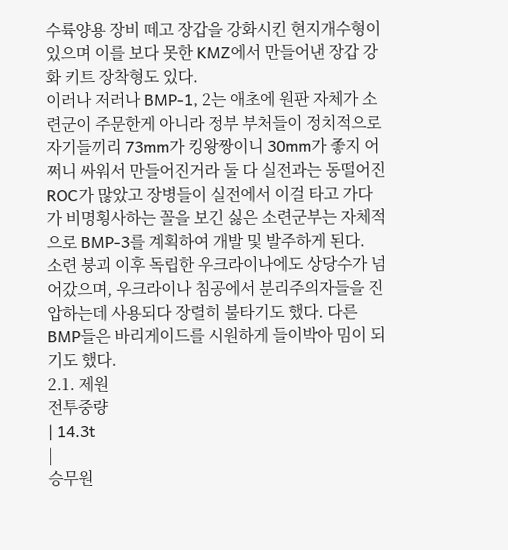수륙양용 장비 떼고 장갑을 강화시킨 현지개수형이 있으며 이를 보다 못한 KMZ에서 만들어낸 장갑 강화 키트 장착형도 있다.
이러나 저러나 BMP-1, 2는 애초에 원판 자체가 소련군이 주문한게 아니라 정부 부처들이 정치적으로 자기들끼리 73mm가 킹왕짱이니 30mm가 좋지 어쩌니 싸워서 만들어진거라 둘 다 실전과는 동떨어진 ROC가 많았고 장병들이 실전에서 이걸 타고 가다가 비명횡사하는 꼴을 보긴 싫은 소련군부는 자체적으로 BMP-3를 계획하여 개발 및 발주하게 된다.
소련 붕괴 이후 독립한 우크라이나에도 상당수가 넘어갔으며, 우크라이나 침공에서 분리주의자들을 진압하는데 사용되다 장렬히 불타기도 했다. 다른 BMP들은 바리게이드를 시원하게 들이박아 밈이 되기도 했다.
2.1. 제원
전투중량
| 14.3t
|
승무원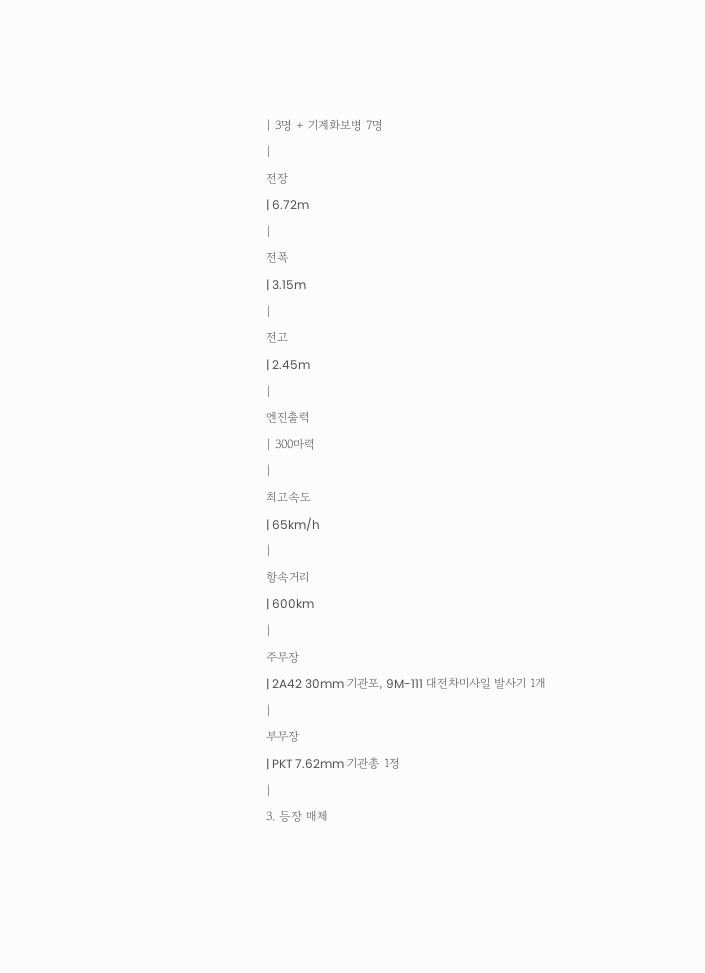| 3명 + 기계화보병 7명
|
전장
| 6.72m
|
전폭
| 3.15m
|
전고
| 2.45m
|
엔진출력
| 300마력
|
최고속도
| 65km/h
|
항속거리
| 600km
|
주무장
| 2A42 30mm 기관포, 9M-111 대전차미사일 발사기 1개
|
부무장
| PKT 7.62mm 기관총 1정
|
3. 등장 매체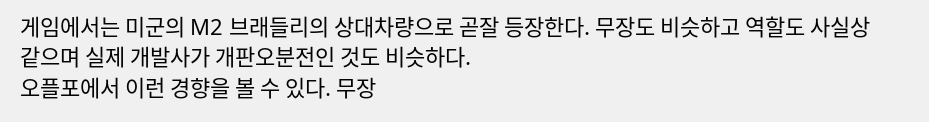게임에서는 미군의 M2 브래들리의 상대차량으로 곧잘 등장한다. 무장도 비슷하고 역할도 사실상 같으며 실제 개발사가 개판오분전인 것도 비슷하다.
오플포에서 이런 경향을 볼 수 있다. 무장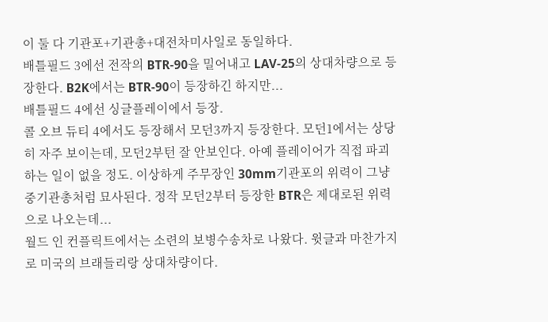이 둘 다 기관포+기관총+대전차미사일로 동일하다.
배틀필드 3에선 전작의 BTR-90을 밀어내고 LAV-25의 상대차량으로 등장한다. B2K에서는 BTR-90이 등장하긴 하지만...
배틀필드 4에선 싱글플레이에서 등장.
콜 오브 듀티 4에서도 등장해서 모던3까지 등장한다. 모던1에서는 상당히 자주 보이는데, 모던2부턴 잘 안보인다. 아예 플레이어가 직접 파괴하는 일이 없을 정도. 이상하게 주무장인 30mm기관포의 위력이 그냥 중기관총처럼 묘사된다. 정작 모던2부터 등장한 BTR은 제대로된 위력으로 나오는데...
월드 인 컨플릭트에서는 소련의 보병수송차로 나왔다. 윗글과 마찬가지로 미국의 브래들리랑 상대차량이다.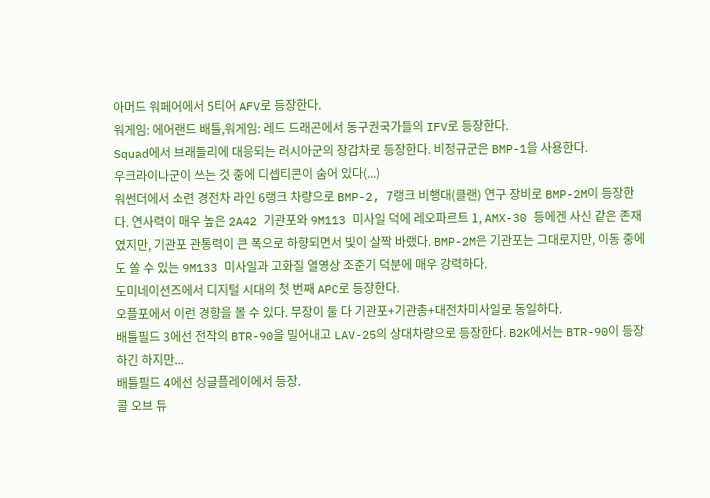아머드 워페어에서 5티어 AFV로 등장한다.
워게임: 에어랜드 배틀,워게임: 레드 드래곤에서 동구권국가들의 IFV로 등장한다.
Squad에서 브래들리에 대응되는 러시아군의 장갑차로 등장한다. 비정규군은 BMP-1을 사용한다.
우크라이나군이 쓰는 것 중에 디셉티콘이 숨어 있다(...)
워썬더에서 소련 경전차 라인 6랭크 차량으로 BMP-2, 7랭크 비행대(클랜) 연구 장비로 BMP-2M이 등장한다. 연사력이 매우 높은 2A42 기관포와 9M113 미사일 덕에 레오파르트 1, AMX-30 등에겐 사신 같은 존재였지만, 기관포 관통력이 큰 폭으로 하향되면서 빛이 살짝 바랬다. BMP-2M은 기관포는 그대로지만, 이동 중에도 쏠 수 있는 9M133 미사일과 고화질 열영상 조준기 덕분에 매우 강력하다.
도미네이션즈에서 디지털 시대의 첫 번째 APC로 등장한다.
오플포에서 이런 경향을 볼 수 있다. 무장이 둘 다 기관포+기관총+대전차미사일로 동일하다.
배틀필드 3에선 전작의 BTR-90을 밀어내고 LAV-25의 상대차량으로 등장한다. B2K에서는 BTR-90이 등장하긴 하지만...
배틀필드 4에선 싱글플레이에서 등장.
콜 오브 듀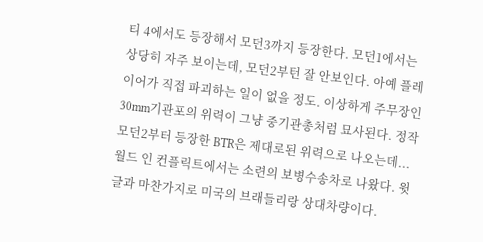티 4에서도 등장해서 모던3까지 등장한다. 모던1에서는 상당히 자주 보이는데, 모던2부턴 잘 안보인다. 아예 플레이어가 직접 파괴하는 일이 없을 정도. 이상하게 주무장인 30mm기관포의 위력이 그냥 중기관총처럼 묘사된다. 정작 모던2부터 등장한 BTR은 제대로된 위력으로 나오는데...
월드 인 컨플릭트에서는 소련의 보병수송차로 나왔다. 윗글과 마찬가지로 미국의 브래들리랑 상대차량이다.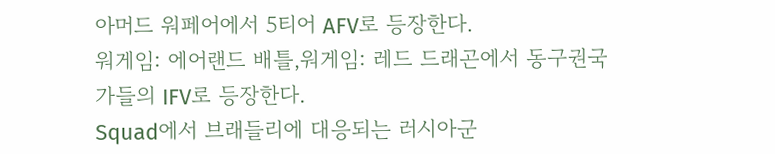아머드 워페어에서 5티어 AFV로 등장한다.
워게임: 에어랜드 배틀,워게임: 레드 드래곤에서 동구권국가들의 IFV로 등장한다.
Squad에서 브래들리에 대응되는 러시아군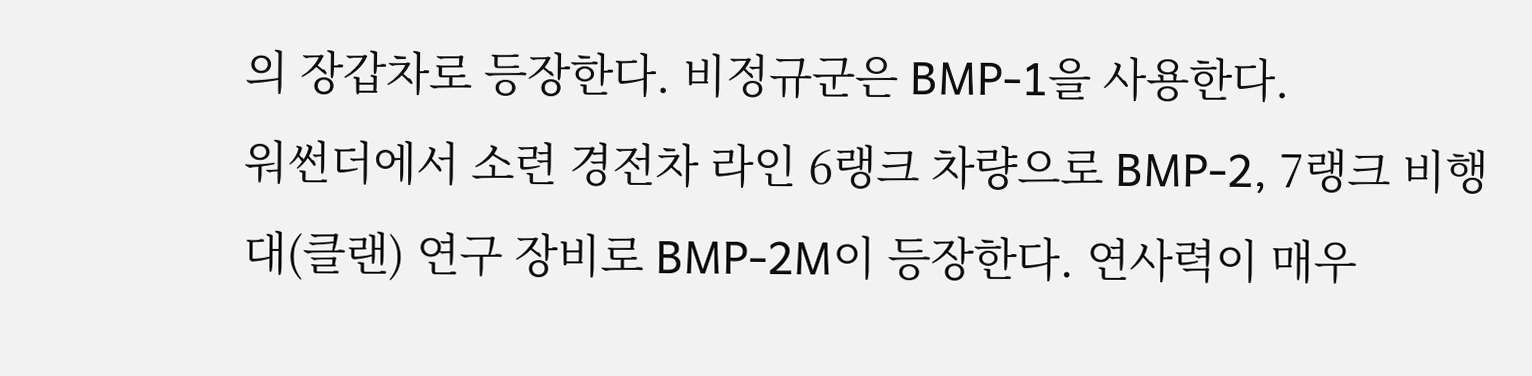의 장갑차로 등장한다. 비정규군은 BMP-1을 사용한다.
워썬더에서 소련 경전차 라인 6랭크 차량으로 BMP-2, 7랭크 비행대(클랜) 연구 장비로 BMP-2M이 등장한다. 연사력이 매우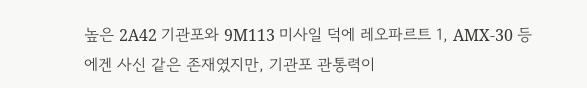높은 2A42 기관포와 9M113 미사일 덕에 레오파르트 1, AMX-30 등에겐 사신 같은 존재였지만, 기관포 관통력이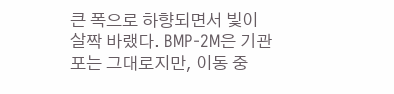큰 폭으로 하향되면서 빛이 살짝 바랬다. BMP-2M은 기관포는 그대로지만, 이동 중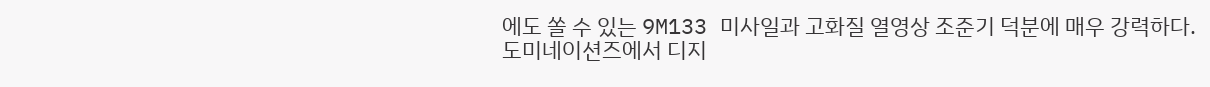에도 쏠 수 있는 9M133 미사일과 고화질 열영상 조준기 덕분에 매우 강력하다.
도미네이션즈에서 디지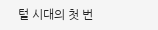털 시대의 첫 번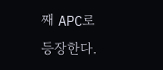째 APC로 등장한다.